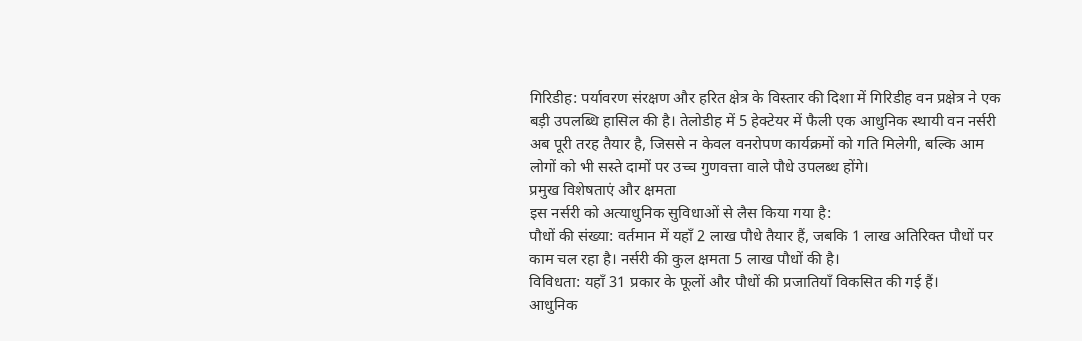गिरिडीह: पर्यावरण संरक्षण और हरित क्षेत्र के विस्तार की दिशा में गिरिडीह वन प्रक्षेत्र ने एक बड़ी उपलब्धि हासिल की है। तेलोडीह में 5 हेक्टेयर में फैली एक आधुनिक स्थायी वन नर्सरी अब पूरी तरह तैयार है, जिससे न केवल वनरोपण कार्यक्रमों को गति मिलेगी, बल्कि आम लोगों को भी सस्ते दामों पर उच्च गुणवत्ता वाले पौधे उपलब्ध होंगे।
प्रमुख विशेषताएं और क्षमता
इस नर्सरी को अत्याधुनिक सुविधाओं से लैस किया गया है:
पौधों की संख्या: वर्तमान में यहाँ 2 लाख पौधे तैयार हैं, जबकि 1 लाख अतिरिक्त पौधों पर काम चल रहा है। नर्सरी की कुल क्षमता 5 लाख पौधों की है।
विविधता: यहाँ 31 प्रकार के फूलों और पौधों की प्रजातियाँ विकसित की गई हैं।
आधुनिक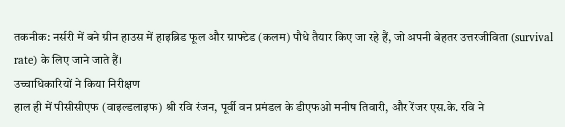तकनीक: नर्सरी में बने ग्रीन हाउस में हाइब्रिड फूल और ग्राफ्टेड (कलम) पौधे तैयार किए जा रहे हैं, जो अपनी बेहतर उत्तरजीविता (survival rate) के लिए जाने जाते हैं।
उच्चाधिकारियों ने किया निरीक्षण
हाल ही में पीसीसीएफ (वाइल्डलाइफ) श्री रवि रंजन, पूर्वी वन प्रमंडल के डीएफओ मनीष तिवारी, और रेंजर एस.के. रवि ने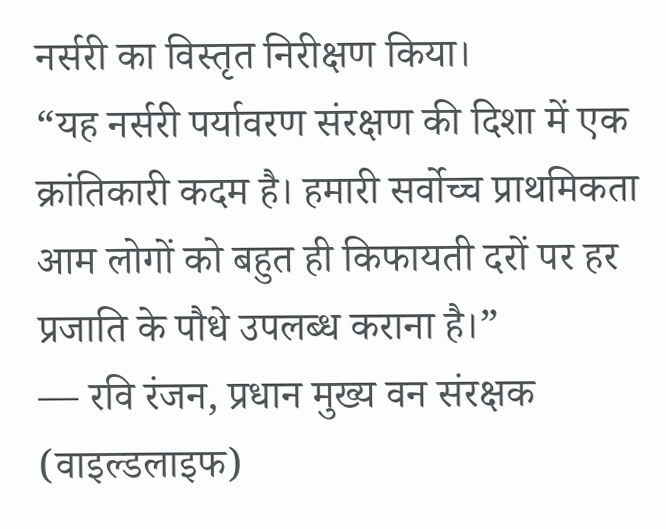नर्सरी का विस्तृत निरीक्षण किया।
“यह नर्सरी पर्यावरण संरक्षण की दिशा में एक क्रांतिकारी कदम है। हमारी सर्वोच्च प्राथमिकता आम लोगों को बहुत ही किफायती दरों पर हर प्रजाति के पौधे उपलब्ध कराना है।”
— रवि रंजन, प्रधान मुख्य वन संरक्षक (वाइल्डलाइफ)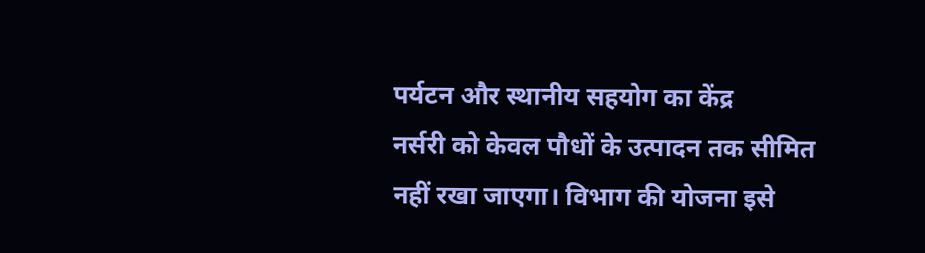पर्यटन और स्थानीय सहयोग का केंद्र
नर्सरी को केवल पौधों के उत्पादन तक सीमित नहीं रखा जाएगा। विभाग की योजना इसे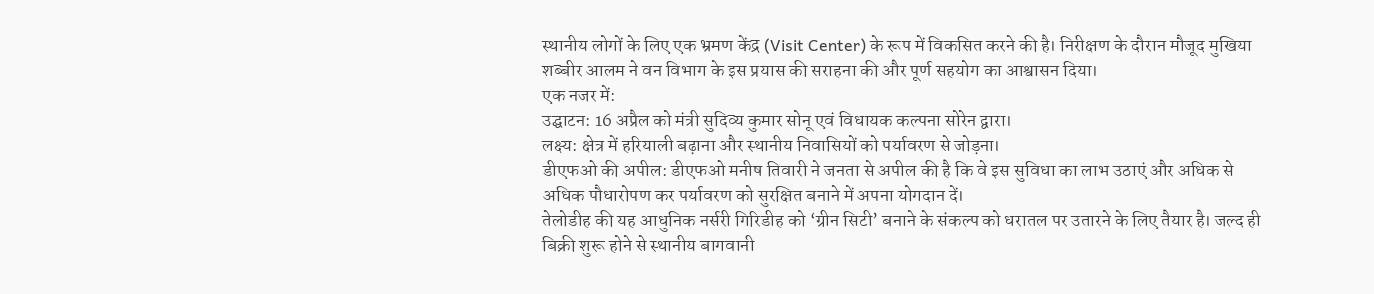स्थानीय लोगों के लिए एक भ्रमण केंद्र (Visit Center) के रूप में विकसित करने की है। निरीक्षण के दौरान मौजूद मुखिया शब्बीर आलम ने वन विभाग के इस प्रयास की सराहना की और पूर्ण सहयोग का आश्वासन दिया।
एक नजर में:
उद्घाटन: 16 अप्रैल को मंत्री सुदिव्य कुमार सोनू एवं विधायक कल्पना सोरेन द्वारा।
लक्ष्य: क्षेत्र में हरियाली बढ़ाना और स्थानीय निवासियों को पर्यावरण से जोड़ना।
डीएफओ की अपील: डीएफओ मनीष तिवारी ने जनता से अपील की है कि वे इस सुविधा का लाभ उठाएं और अधिक से अधिक पौधारोपण कर पर्यावरण को सुरक्षित बनाने में अपना योगदान दें।
तेलोडीह की यह आधुनिक नर्सरी गिरिडीह को ‘ग्रीन सिटी’ बनाने के संकल्प को धरातल पर उतारने के लिए तैयार है। जल्द ही बिक्री शुरू होने से स्थानीय बागवानी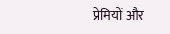प्रेमियों और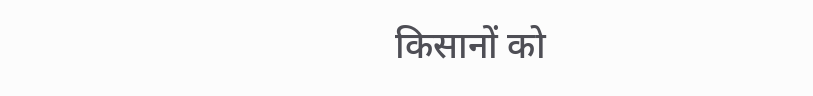किसानों को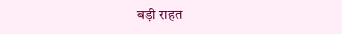बड़ी राहत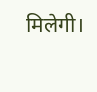मिलेगी।